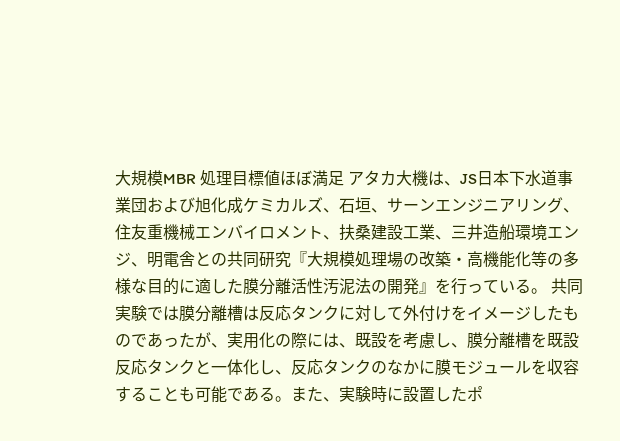大規模MBR 処理目標値ほぼ満足 アタカ大機は、JS日本下水道事業団および旭化成ケミカルズ、石垣、サーンエンジニアリング、住友重機械エンバイロメント、扶桑建設工業、三井造船環境エンジ、明電舎との共同研究『大規模処理場の改築・高機能化等の多様な目的に適した膜分離活性汚泥法の開発』を行っている。 共同実験では膜分離槽は反応タンクに対して外付けをイメージしたものであったが、実用化の際には、既設を考慮し、膜分離槽を既設反応タンクと一体化し、反応タンクのなかに膜モジュールを収容することも可能である。また、実験時に設置したポ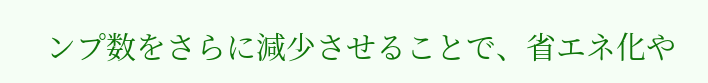ンプ数をさらに減少させることで、省エネ化や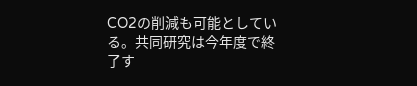CO2の削減も可能としている。共同研究は今年度で終了す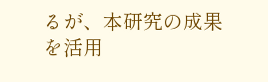るが、本研究の成果を活用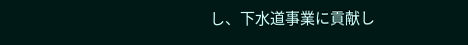し、下水道事業に貢献し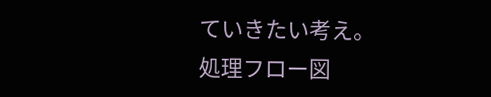ていきたい考え。
処理フロー図